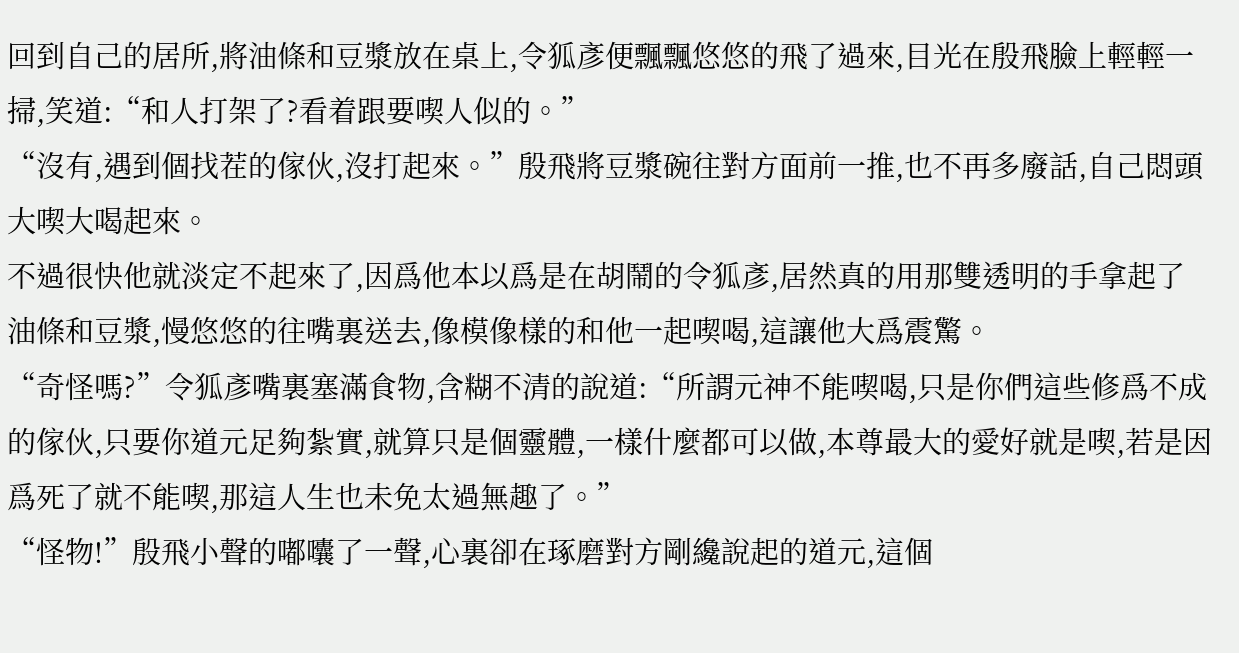回到自己的居所,將油條和豆漿放在桌上,令狐彥便飄飄悠悠的飛了過來,目光在殷飛臉上輕輕一掃,笑道:“和人打架了?看着跟要喫人似的。”
“沒有,遇到個找茬的傢伙,沒打起來。”殷飛將豆漿碗往對方面前一推,也不再多廢話,自己悶頭大喫大喝起來。
不過很快他就淡定不起來了,因爲他本以爲是在胡鬧的令狐彥,居然真的用那雙透明的手拿起了油條和豆漿,慢悠悠的往嘴裏送去,像模像樣的和他一起喫喝,這讓他大爲震驚。
“奇怪嗎?”令狐彥嘴裏塞滿食物,含糊不清的說道:“所謂元神不能喫喝,只是你們這些修爲不成的傢伙,只要你道元足夠紮實,就算只是個靈體,一樣什麼都可以做,本尊最大的愛好就是喫,若是因爲死了就不能喫,那這人生也未免太過無趣了。”
“怪物!”殷飛小聲的嘟囔了一聲,心裏卻在琢磨對方剛纔說起的道元,這個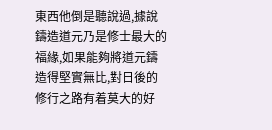東西他倒是聽說過,據說鑄造道元乃是修士最大的福緣,如果能夠將道元鑄造得堅實無比,對日後的修行之路有着莫大的好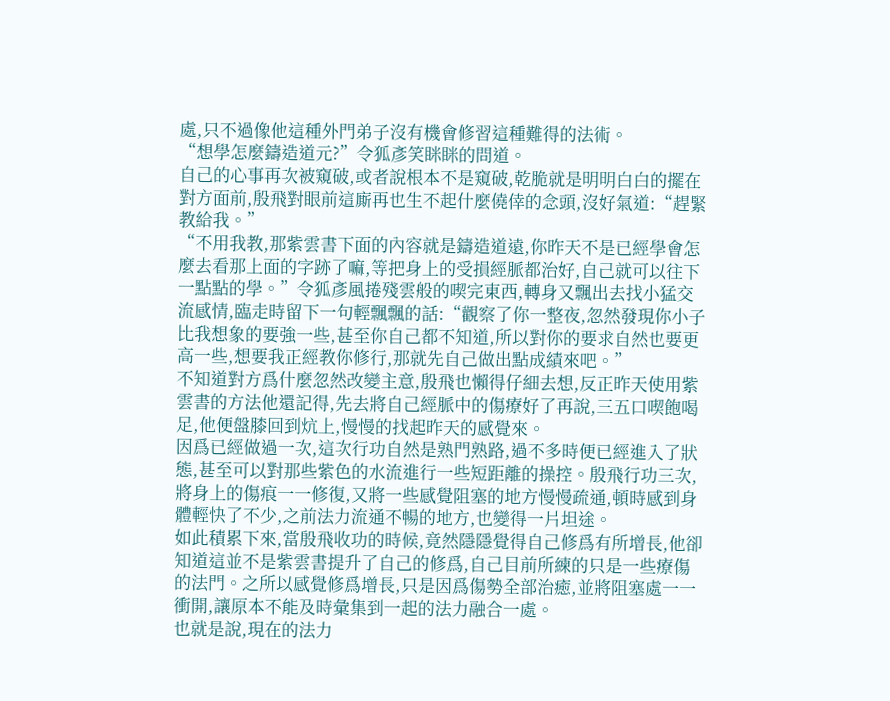處,只不過像他這種外門弟子沒有機會修習這種難得的法術。
“想學怎麼鑄造道元?”令狐彥笑眯眯的問道。
自己的心事再次被窺破,或者說根本不是窺破,乾脆就是明明白白的擺在對方面前,殷飛對眼前這廝再也生不起什麼僥倖的念頭,沒好氣道:“趕緊教給我。”
“不用我教,那紫雲書下面的內容就是鑄造道遠,你昨天不是已經學會怎麼去看那上面的字跡了嘛,等把身上的受損經脈都治好,自己就可以往下一點點的學。”令狐彥風捲殘雲般的喫完東西,轉身又飄出去找小猛交流感情,臨走時留下一句輕飄飄的話:“觀察了你一整夜,忽然發現你小子比我想象的要強一些,甚至你自己都不知道,所以對你的要求自然也要更高一些,想要我正經教你修行,那就先自己做出點成績來吧。”
不知道對方爲什麼忽然改變主意,殷飛也懶得仔細去想,反正昨天使用紫雲書的方法他還記得,先去將自己經脈中的傷療好了再說,三五口喫飽喝足,他便盤膝回到炕上,慢慢的找起昨天的感覺來。
因爲已經做過一次,這次行功自然是熟門熟路,過不多時便已經進入了狀態,甚至可以對那些紫色的水流進行一些短距離的操控。殷飛行功三次,將身上的傷痕一一修復,又將一些感覺阻塞的地方慢慢疏通,頓時感到身體輕快了不少,之前法力流通不暢的地方,也變得一片坦途。
如此積累下來,當殷飛收功的時候,竟然隱隱覺得自己修爲有所增長,他卻知道這並不是紫雲書提升了自己的修爲,自己目前所練的只是一些療傷的法門。之所以感覺修爲增長,只是因爲傷勢全部治癒,並將阻塞處一一衝開,讓原本不能及時彙集到一起的法力融合一處。
也就是說,現在的法力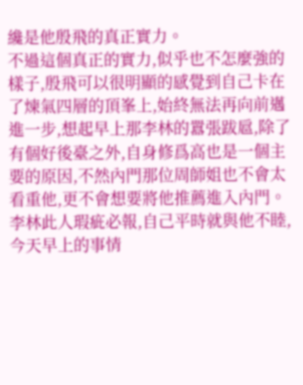纔是他殷飛的真正實力。
不過這個真正的實力,似乎也不怎麼強的樣子,殷飛可以很明顯的感覺到自己卡在了煉氣四層的頂峯上,始終無法再向前邁進一步,想起早上那李林的囂張跋扈,除了有個好後臺之外,自身修爲高也是一個主要的原因,不然內門那位周師姐也不會太看重他,更不會想要將他推薦進入內門。
李林此人瑕疵必報,自己平時就與他不睦,今天早上的事情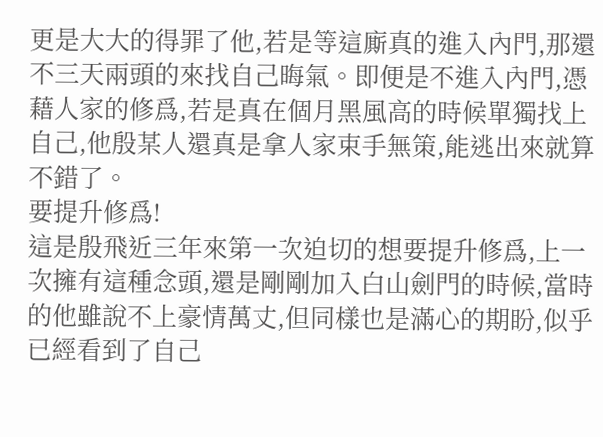更是大大的得罪了他,若是等這廝真的進入內門,那還不三天兩頭的來找自己晦氣。即便是不進入內門,憑藉人家的修爲,若是真在個月黑風高的時候單獨找上自己,他殷某人還真是拿人家束手無策,能逃出來就算不錯了。
要提升修爲!
這是殷飛近三年來第一次迫切的想要提升修爲,上一次擁有這種念頭,還是剛剛加入白山劍門的時候,當時的他雖說不上豪情萬丈,但同樣也是滿心的期盼,似乎已經看到了自己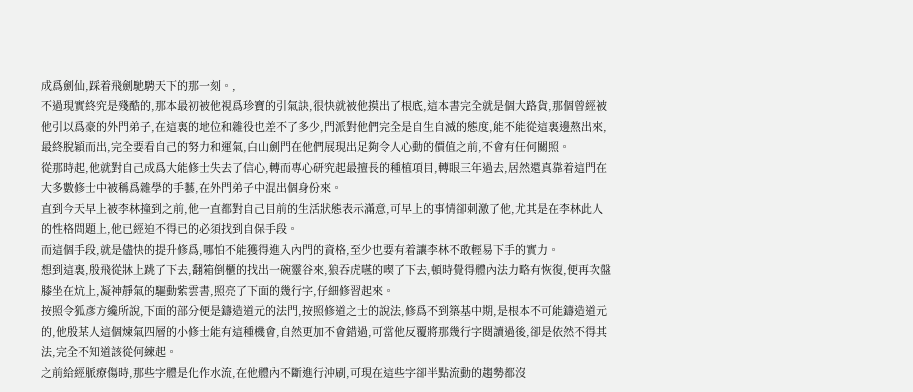成爲劍仙,踩着飛劍馳騁天下的那一刻。,
不過現實終究是殘酷的,那本最初被他視爲珍寶的引氣訣,很快就被他摸出了根底,這本書完全就是個大路貨,那個曾經被他引以爲豪的外門弟子,在這裏的地位和雜役也差不了多少,門派對他們完全是自生自滅的態度,能不能從這裏邊熬出來,最終脫穎而出,完全要看自己的努力和運氣,白山劍門在他們展現出足夠令人心動的價值之前,不會有任何關照。
從那時起,他就對自己成爲大能修士失去了信心,轉而專心研究起最擅長的種植項目,轉眼三年過去,居然還真靠着這門在大多數修士中被稱爲雜學的手藝,在外門弟子中混出個身份來。
直到今天早上被李林撞到之前,他一直都對自己目前的生活狀態表示滿意,可早上的事情卻刺激了他,尤其是在李林此人的性格問題上,他已經迫不得已的必須找到自保手段。
而這個手段,就是儘快的提升修爲,哪怕不能獲得進入內門的資格,至少也要有着讓李林不敢輕易下手的實力。
想到這裏,殷飛從牀上跳了下去,翻箱倒櫃的找出一碗靈谷來,狼吞虎嚥的喫了下去,頓時覺得體內法力略有恢復,便再次盤膝坐在炕上,凝神靜氣的驅動紫雲書,照亮了下面的幾行字,仔細修習起來。
按照令狐彥方纔所說,下面的部分便是鑄造道元的法門,按照修道之士的說法,修爲不到築基中期,是根本不可能鑄造道元的,他殷某人這個煉氣四層的小修士能有這種機會,自然更加不會錯過,可當他反覆將那幾行字閱讀過後,卻是依然不得其法,完全不知道該從何練起。
之前給經脈療傷時,那些字體是化作水流,在他體內不斷進行沖刷,可現在這些字卻半點流動的趨勢都沒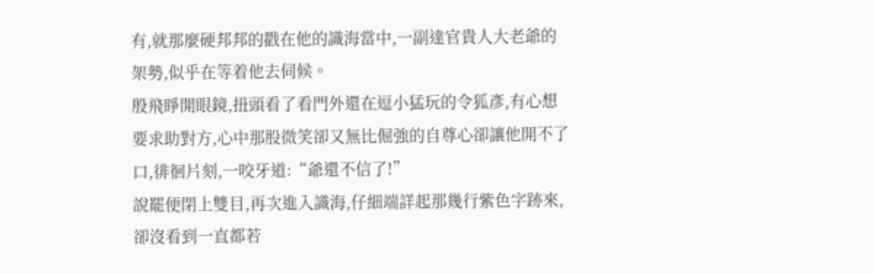有,就那麼硬邦邦的戳在他的識海當中,一副達官貴人大老爺的架勢,似乎在等着他去伺候。
殷飛睜開眼鏡,扭頭看了看門外還在逗小猛玩的令狐彥,有心想要求助對方,心中那股微笑卻又無比倔強的自尊心卻讓他開不了口,徘徊片刻,一咬牙道:“爺還不信了!”
說罷便閉上雙目,再次進入識海,仔細端詳起那幾行紫色字跡來,卻沒看到一直都若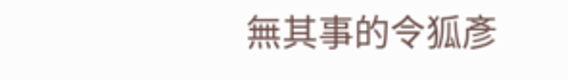無其事的令狐彥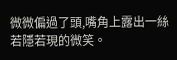微微偏過了頭,嘴角上露出一絲若隱若現的微笑。